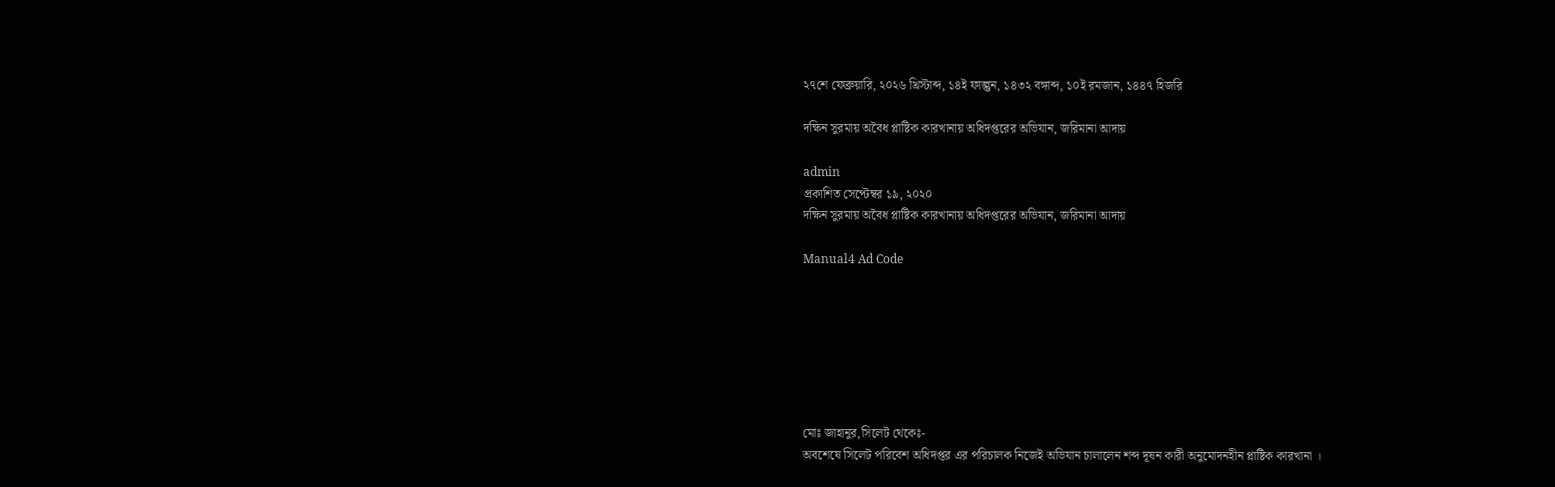২৭শে ফেব্রুয়ারি, ২০২৬ খ্রিস্টাব্দ, ১৪ই ফাল্গুন, ১৪৩২ বঙ্গাব্দ, ১০ই রমজান, ১৪৪৭ হিজরি

দক্ষিন সুরমায় অবৈধ প্লাষ্টিক কারখানায় অধিদপ্তরের অভিযান, জরিমানা আদায়

admin
প্রকাশিত সেপ্টেম্বর ১৯, ২০২০
দক্ষিন সুরমায় অবৈধ প্লাষ্টিক কারখানায় অধিদপ্তরের অভিযান, জরিমানা আদায়

Manual4 Ad Code







মোঃ জাহানুর,সিলেট থেকেঃ-
অবশেষে সিলেট পরিবেশ অধিদপ্তর এর পরিচালক নিজেই অভিযান চালালেন শব্দ দূষন কারী অনুমোদনহীন প্লাষ্টিক কারখানা ।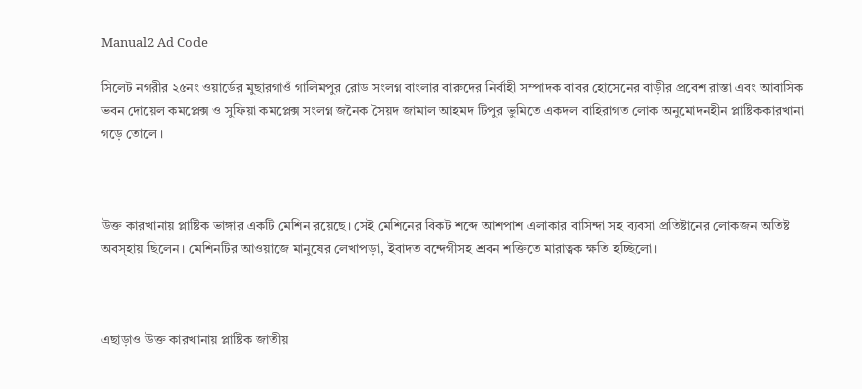Manual2 Ad Code

সিলেট নগরীর ২৫নং ওয়ার্ডের মুছারগাওঁ গালিমপুর রোড সংলগ্ন বাংলার বারুদের নির্বাহী সম্পাদক বাবর হোসেনের বাড়ীর প্রবেশ রাস্তা এবং আবাসিক ভবন দোয়েল কমপ্লেক্স ও সুফিয়া কমপ্লেক্স সংলগ্ন জনৈক সৈয়দ জামাল আহমদ টিপুর ভুমিতে একদল বাহিরাগত লোক অনুমোদনহীন প্লাষ্টিককারখানা গড়ে তোলে ।



উক্ত কারখানায় প্লাষ্টিক ভাঙ্গার একটি মেশিন রয়েছে। সেই মেশিনের বিকট শব্দে আশপাশ এলাকার বাসিন্দা সহ ব্যবসা প্রতিষ্টানের লোকজন অতিষ্ট অবস্হায় ছিলেন। মেশিনটির আওয়াজে মানুষের লেখাপড়া, ইবাদত বন্দেগীসহ শ্রবন শক্তিতে মারাত্বক ক্ষতি হচ্ছিলো।



এছাড়াও উক্ত কারখানায় প্লাষ্টিক জাতীয়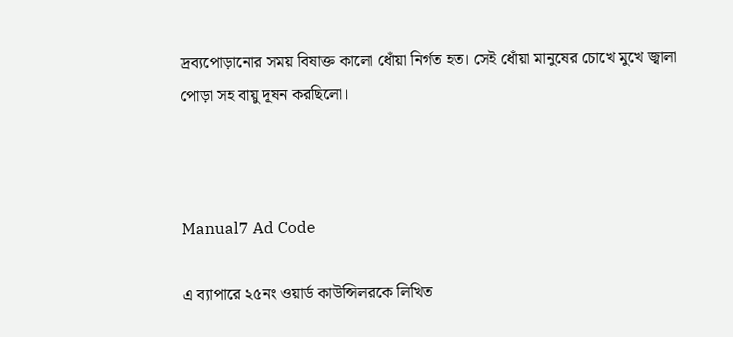দ্রব্যপোড়ানোর সময় বিষাক্ত কালো ধোঁয়া নির্গত হত। সেই ধোঁয়া মানুষের চোখে মুখে জ্বালা পোড়া সহ বায়ু দূষন করছিলো।



Manual7 Ad Code

এ ব্যাপারে ২৫নং ওয়ার্ড কাউন্সিলরকে লিখিত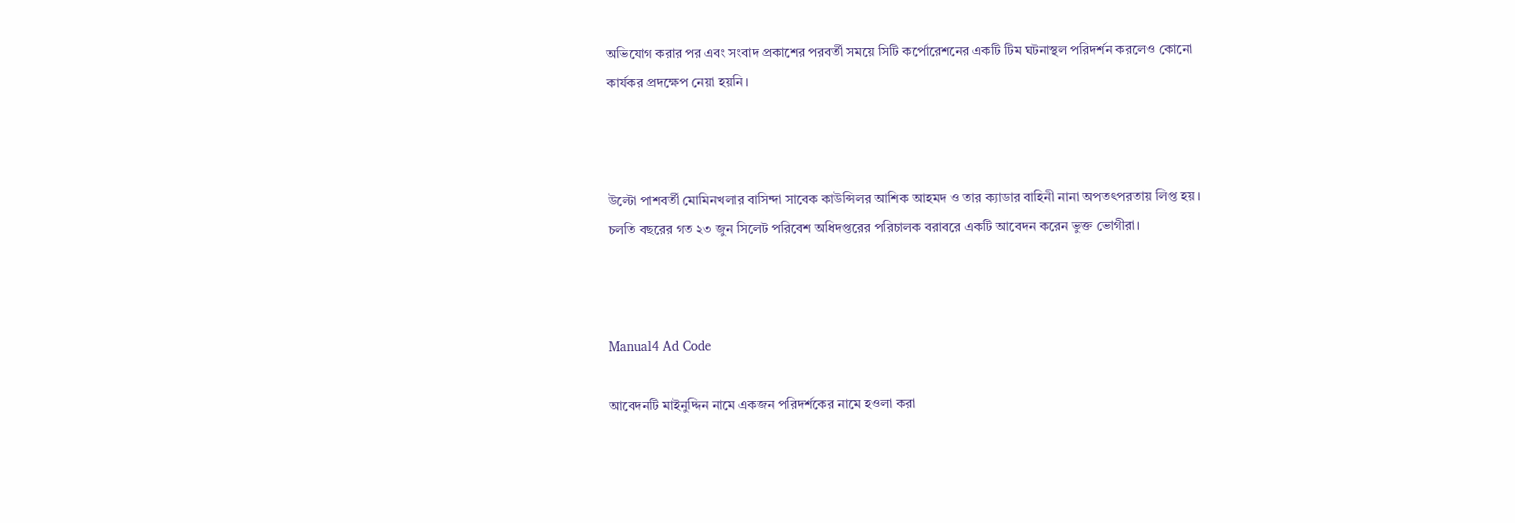অভিযোগ করার পর এবং সংবাদ প্রকাশের পরবর্তী সময়ে সিটি কর্পোরেশনের একটি টিম ঘটনাস্থল পরিদর্শন করলেও কোনো কার্যকর প্রদক্ষেপ নেয়া হয়নি।



উল্টো পাশবর্তী মোমিনখলার বাসিন্দা সাবেক কাউন্সিলর আশিক আহমদ ও তার ক্যাডার বাহিনী নানা অপতৎপরতায় লিপ্ত হয়। চলতি বছরের গত ২৩ জুন সিলেট পরিবেশ অধিদপ্তরের পরিচালক বরাবরে একটি আবেদন করেন ভুক্ত ভোগীরা।



Manual4 Ad Code

আবেদনটি মাইনুদ্দিন নামে একজন পরিদর্শকের নামে হওলা করা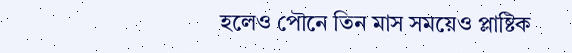হলেও পৌনে তিন মাস সময়েও প্লাষ্টিক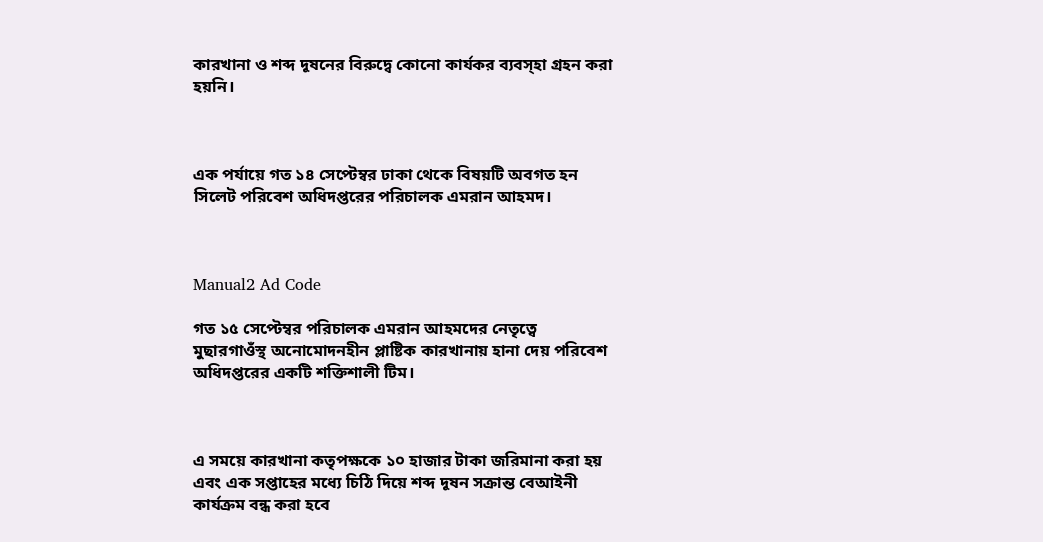কারখানা ও শব্দ দূষনের বিরুদ্বে কোনো কার্যকর ব্যবস্হা গ্রহন করা হয়নি।



এক পর্যায়ে গত ১৪ সেপ্টেম্বর ঢাকা থেকে বিষয়টি অবগত হন সিলেট পরিবেশ অধিদপ্তরের পরিচালক এমরান আহমদ।



Manual2 Ad Code

গত ১৫ সেপ্টেম্বর পরিচালক এমরান আহমদের নেতৃত্বে মুছারগাওঁস্থ অনোমোদনহীন প্লাষ্টিক কারখানায় হানা দেয় পরিবেশ অধিদপ্তরের একটি শক্তিশালী টিম।



এ সময়ে কারখানা কতৃপক্ষকে ১০ হাজার টাকা জরিমানা করা হয় এবং এক সপ্তাহের মধ্যে চিঠি দিয়ে শব্দ দূষন সক্রান্ত বেআইনী কার্যক্রম বন্ধ করা হবে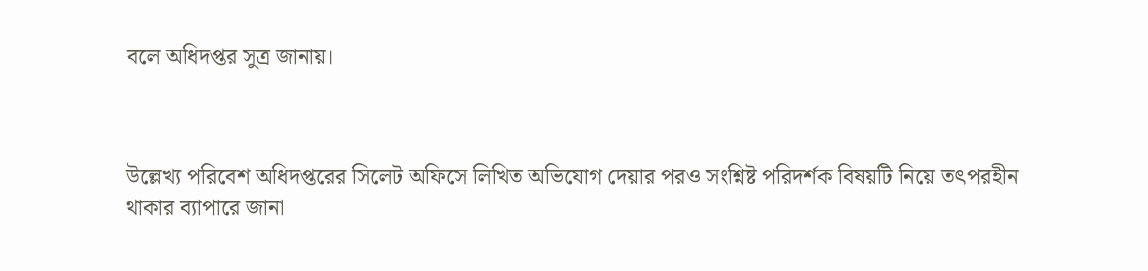বলে অধিদপ্তর সুত্র জানায়।



উল্লেখ্য পরিবেশ অধিদপ্তরের সিলেট অফিসে লিখিত অভিযোগ দেয়ার পরও সংশ্নিষ্ট পরিদর্শক বিষয়টি নিয়ে তৎপরহীন থাকার ব্যাপারে জানা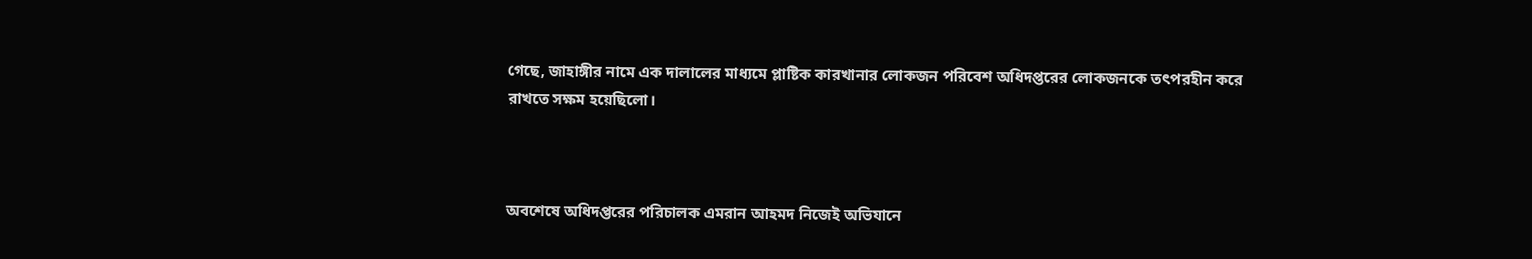গেছে, জাহাঙ্গীর নামে এক দালালের মাধ্যমে প্লাষ্টিক কারখানার লোকজন পরিবেশ অধিদপ্তরের লোকজনকে তৎপরহীন করে রাখতে সক্ষম হয়েছিলো।



অবশেষে অধিদপ্তরের পরিচালক এমরান আহমদ নিজেই অভিযানে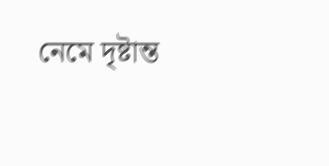নেমে দৃষ্টান্ত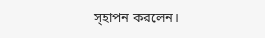স্হাপন করলেন।